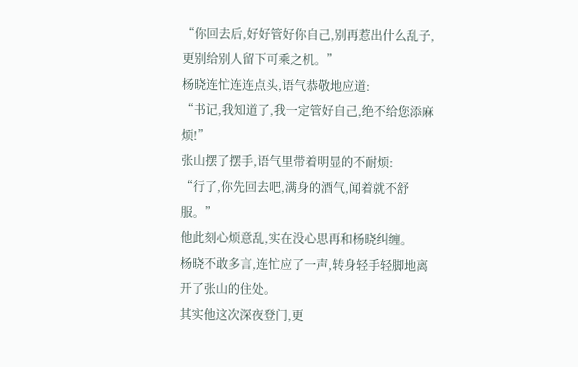“你回去后,好好管好你自己,别再惹出什么乱子,更别给别人留下可乘之机。”
杨晓连忙连连点头,语气恭敬地应道:
“书记,我知道了,我一定管好自己,绝不给您添麻烦!”
张山摆了摆手,语气里带着明显的不耐烦:
“行了,你先回去吧,满身的酒气,闻着就不舒服。”
他此刻心烦意乱,实在没心思再和杨晓纠缠。
杨晓不敢多言,连忙应了一声,转身轻手轻脚地离开了张山的住处。
其实他这次深夜登门,更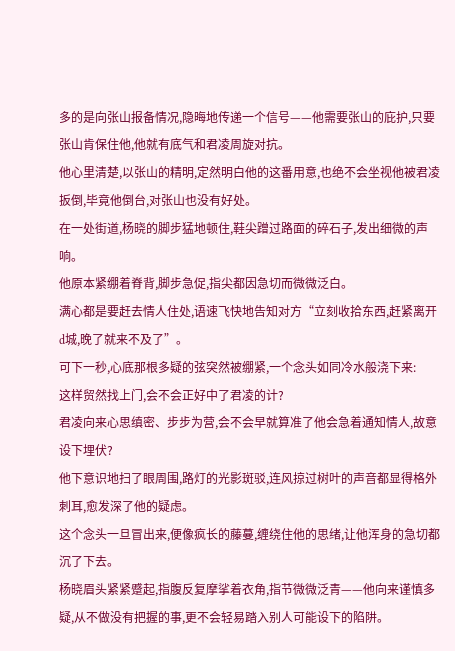多的是向张山报备情况,隐晦地传递一个信号——他需要张山的庇护,只要张山肯保住他,他就有底气和君凌周旋对抗。
他心里清楚,以张山的精明,定然明白他的这番用意,也绝不会坐视他被君凌扳倒,毕竟他倒台,对张山也没有好处。
在一处街道,杨晓的脚步猛地顿住,鞋尖蹭过路面的碎石子,发出细微的声响。
他原本紧绷着脊背,脚步急促,指尖都因急切而微微泛白。
满心都是要赶去情人住处,语速飞快地告知对方“立刻收拾东西,赶紧离开d城,晚了就来不及了”。
可下一秒,心底那根多疑的弦突然被绷紧,一个念头如同冷水般浇下来:
这样贸然找上门,会不会正好中了君凌的计?
君凌向来心思缜密、步步为营,会不会早就算准了他会急着通知情人,故意设下埋伏?
他下意识地扫了眼周围,路灯的光影斑驳,连风掠过树叶的声音都显得格外刺耳,愈发深了他的疑虑。
这个念头一旦冒出来,便像疯长的藤蔓,缠绕住他的思绪,让他浑身的急切都沉了下去。
杨晓眉头紧紧蹙起,指腹反复摩挲着衣角,指节微微泛青——他向来谨慎多疑,从不做没有把握的事,更不会轻易踏入别人可能设下的陷阱。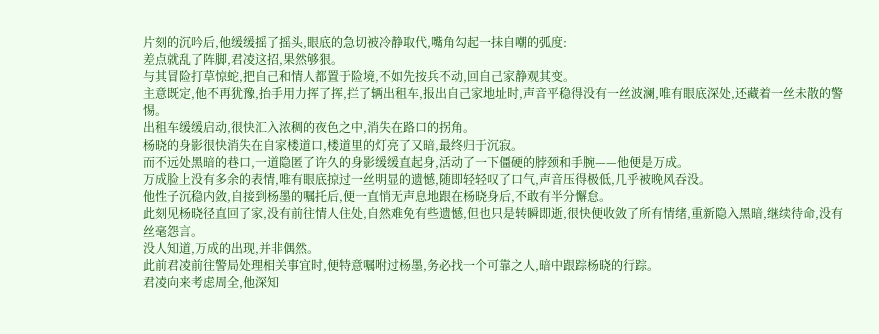片刻的沉吟后,他缓缓摇了摇头,眼底的急切被冷静取代,嘴角勾起一抹自嘲的弧度:
差点就乱了阵脚,君凌这招,果然够狠。
与其冒险打草惊蛇,把自己和情人都置于险境,不如先按兵不动,回自己家静观其变。
主意既定,他不再犹豫,抬手用力挥了挥,拦了辆出租车,报出自己家地址时,声音平稳得没有一丝波澜,唯有眼底深处,还藏着一丝未散的警惕。
出租车缓缓启动,很快汇入浓稠的夜色之中,消失在路口的拐角。
杨晓的身影很快消失在自家楼道口,楼道里的灯亮了又暗,最终归于沉寂。
而不远处黑暗的巷口,一道隐匿了许久的身影缓缓直起身,活动了一下僵硬的脖颈和手腕——他便是万成。
万成脸上没有多余的表情,唯有眼底掠过一丝明显的遗憾,随即轻轻叹了口气,声音压得极低,几乎被晚风吞没。
他性子沉稳内敛,自接到杨墨的嘱托后,便一直悄无声息地跟在杨晓身后,不敢有半分懈怠。
此刻见杨晓径直回了家,没有前往情人住处,自然难免有些遗憾,但也只是转瞬即逝,很快便收敛了所有情绪,重新隐入黑暗,继续待命,没有丝毫怨言。
没人知道,万成的出现,并非偶然。
此前君凌前往警局处理相关事宜时,便特意嘱咐过杨墨,务必找一个可靠之人,暗中跟踪杨晓的行踪。
君凌向来考虑周全,他深知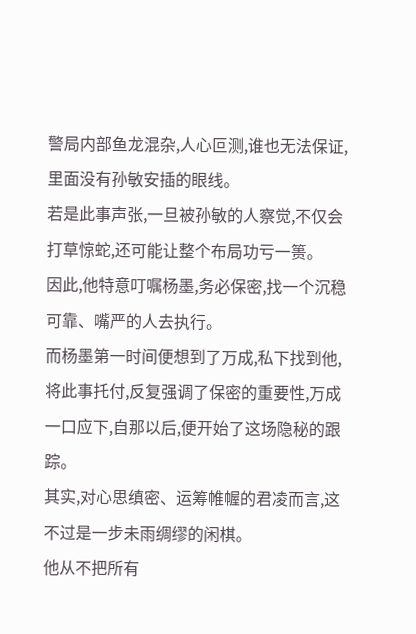警局内部鱼龙混杂,人心叵测,谁也无法保证,里面没有孙敏安插的眼线。
若是此事声张,一旦被孙敏的人察觉,不仅会打草惊蛇,还可能让整个布局功亏一篑。
因此,他特意叮嘱杨墨,务必保密,找一个沉稳可靠、嘴严的人去执行。
而杨墨第一时间便想到了万成,私下找到他,将此事托付,反复强调了保密的重要性,万成一口应下,自那以后,便开始了这场隐秘的跟踪。
其实,对心思缜密、运筹帷幄的君凌而言,这不过是一步未雨绸缪的闲棋。
他从不把所有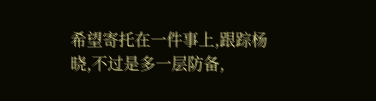希望寄托在一件事上,跟踪杨晓,不过是多一层防备,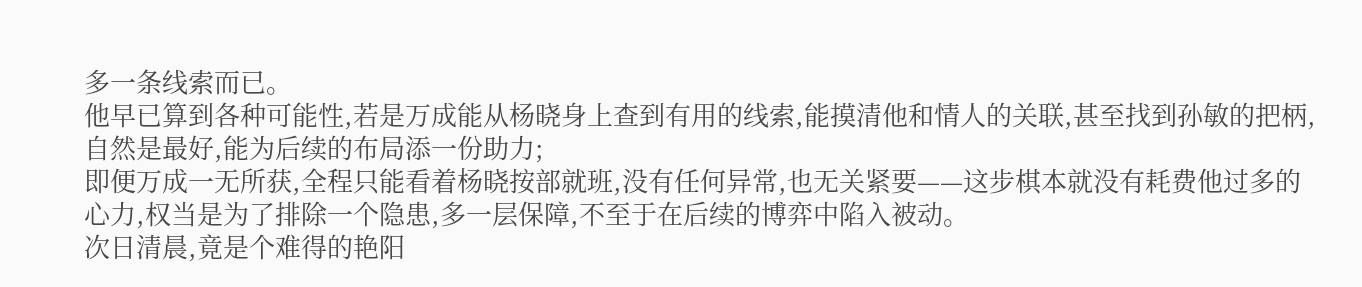多一条线索而已。
他早已算到各种可能性,若是万成能从杨晓身上查到有用的线索,能摸清他和情人的关联,甚至找到孙敏的把柄,自然是最好,能为后续的布局添一份助力;
即便万成一无所获,全程只能看着杨晓按部就班,没有任何异常,也无关紧要——这步棋本就没有耗费他过多的心力,权当是为了排除一个隐患,多一层保障,不至于在后续的博弈中陷入被动。
次日清晨,竟是个难得的艳阳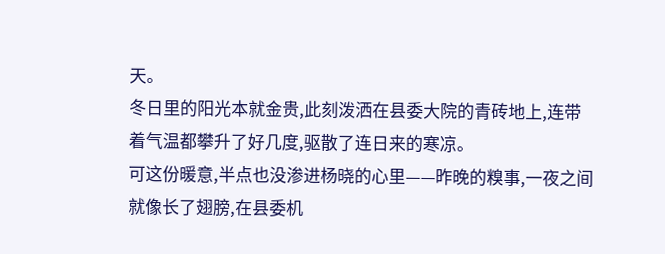天。
冬日里的阳光本就金贵,此刻泼洒在县委大院的青砖地上,连带着气温都攀升了好几度,驱散了连日来的寒凉。
可这份暖意,半点也没渗进杨晓的心里——昨晚的糗事,一夜之间就像长了翅膀,在县委机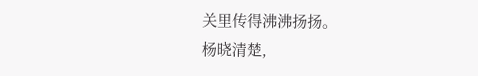关里传得沸沸扬扬。
杨晓清楚,